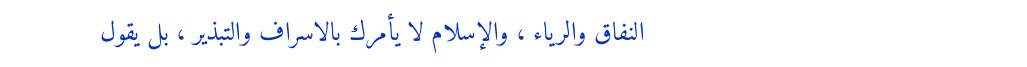النفاق والرياء ، والإسلام لا يأمرك بالاسراف والتبذير ، بل يقول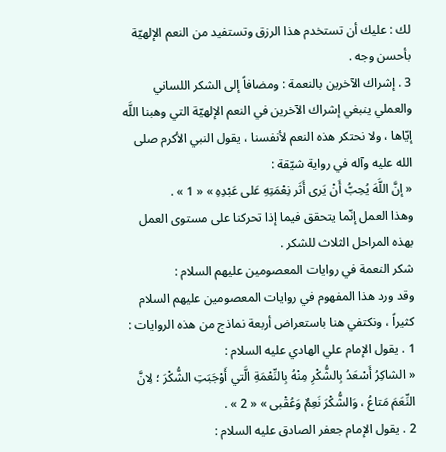لك : عليك أن تستخدم هذا الرزق وتستفيد من النعم الإلهيّة بأحسن وجه .
3 . إشراك الآخرين بالنعمة : ومضافاً إلى الشكر اللساني والعملي ينبغي إشراك الآخرين في النعم الإلهيّة التي وهبنا اللَّه إيّاها ، ولا نحتكر هذه النعم لأنفسنا ، يقول النبي الأكرم صلى الله عليه وآله في رواية شيّقة :
« إنَّ اللَّهَ يُحِبُّ أَنْ يَرى أَثَر نِعْمَتِهِ عَلى عَبْدِهِ » « 1 » .
وهذا العمل إنّما يتحقق فيما إذا تحركنا على مستوى العمل بهذه المراحل الثلاث للشكر .
شكر النعمة في روايات المعصومين عليهم السلام :
وقد ورد هذا المفهوم في روايات المعصومين عليهم السلام كثيراً ، ونكتفي هنا باستعراض أربعة نماذج من هذه الروايات :
1 . يقول الإمام علي الهادي عليه السلام :
« الشاكِرُ أَسْعَدُ بِالشُّكْرِ مِنْهُ بِالنِّعْمَةِ الَّتي أَوْجَبَتِ الشُّكْرَ ؛ لِانَّ النِّعَمَ مَتاعُ ، وَالشُّكْرَ نَعِمٌ وَعُقْبى » « 2 » .
2 . يقول الإمام جعفر الصادق عليه السلام :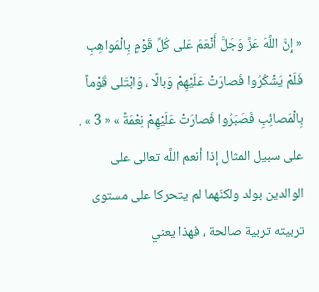« إِنَّ اللَّهَ عَزَّ وَجَلَّ أَنْعَمَ عَلى كُلِّ قَوْمٍ بِالْمَواهِبِ فَلَمْ يَشْكُرُوا فَصارَتْ عَلَيْهِمْ وَبالًا ، وَابْتَلى قَوْماً بِالْمَصائِبِ فَصَبَرُوا فَصارَتْ عَلَيْهِمْ نِعْمَةً » « 3 » .
على سبيل المثال إذا أنعم اللَّه تعالى على الوالدين بولد ولكنّهما لم يتحركا على مستوى تربيته تربية صالحة ، فهذا يعني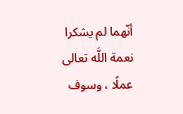أنّهما لم يشكرا نعمة اللَّه تعالى عملًا ، وسوف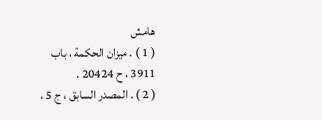هامش
( 1 ) . ميزان الحكمة ، باب 3911 ، ح 20424 .
( 2 ) . المصدر السابق ، ج 5 ،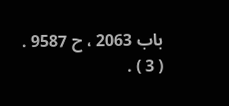باب 2063 ، ح 9587 .
( 3 ) .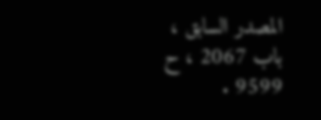المصدر السابق ، باب 2067 ، ح 9599 .